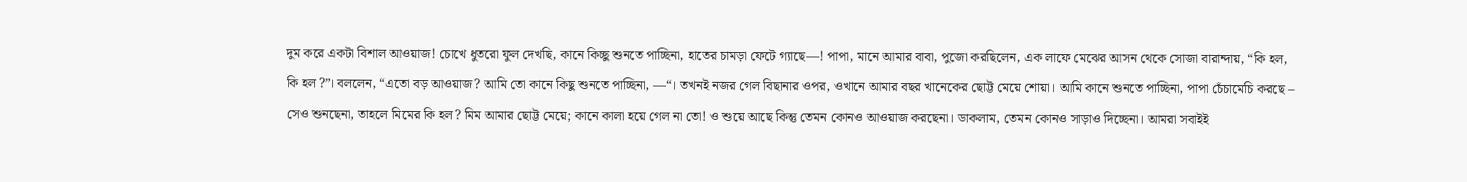দুম করে একটা বিশাল আওয়াজ! চোখে ধুতরো ফুল দেখছি, কানে কিচ্ছু শুনতে পাচ্ছিনা, হাতের চামড়া ফেটে গ্যাছে—! পাপা, মানে আমার বাবা, পুজো করছিলেন, এক লাফে মেঝের আসন থেকে সোজা বারান্দায়, “কি হল, কি হল?”। বললেন, “এতো বড় আওয়াজ? আমি তো কানে কিছু শুনতে পাচ্ছিনা, —“। তখনই নজর গেল বিছানার ওপর, ওখানে আমার বছর খানেকের ছোট্ট মেয়ে শোয়া। আমি কানে শুনতে পাচ্ছিনা, পাপা চেঁচামেচি করছে – সেও শুনছেনা, তাহলে মিমের কি হল? মিম আমার ছোট্ট মেয়ে; কানে কালা হয়ে গেল না তো! ও শুয়ে আছে কিন্তু তেমন কোনও আওয়াজ করছেনা। ডাকলাম, তেমন কোনও সাড়াও দিচ্ছেনা। আমরা সবাইই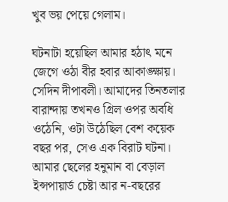খুব ভয় পেয়ে গেলাম।

ঘটনাটা হয়েছিল আমার হঠাৎ মনে জেগে ওঠা বীর হবার আকাঙ্ক্ষায়। সেদিন দীপাবলী। আমাদের তিনতলার বারান্দায় তখনও গ্রিল ওপর অবধি ওঠেনি, ওটা উঠেছিল বেশ কয়েক বছর পর, সেও এক বিরাট ঘটনা। আমার ছেলের হনুমান বা বেড়াল ইন্সপায়ার্ড চেষ্টা আর ন-বছরের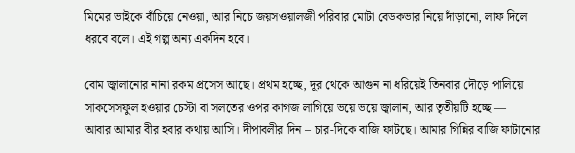মিমের ভাইকে বাঁচিয়ে নেওয়া, আর নিচে জয়সওয়ালজী পরিবার মোটা বেডকভার নিয়ে দাঁড়ানো, লাফ দিলে ধরবে বলে। এই গল্প অন্য একদিন হবে।

বোম জ্বালানোর নানা রকম প্রসেস আছে। প্রথম হচ্ছে, দূর থেকে আগুন না ধরিয়েই তিনবার দৌড়ে পালিয়ে সাকসেসফুল হওয়ার চেস্টা বা সলতের ওপর কাগজ লাগিয়ে ভয়ে ভয়ে জ্বালান, আর তৃতীয়টি হচ্ছে —
আবার আমার বীর হবার কথায় আসি। দীপাবলীর দিন – চার-দিকে বাজি ফাটছে। আমার গিন্নির বাজি ফাটানোর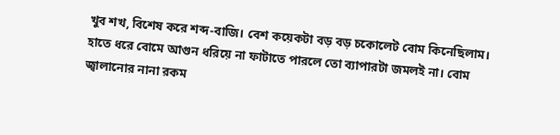খুব শখ, বিশেষ করে শব্দ-বাজি। বেশ কয়েকটা বড় বড় চকোলেট বোম কিনেছিলাম। হাতে ধরে বোমে আগুন ধরিয়ে না ফাটাতে পারলে তো ব্যাপারটা জমলই না। বোম জ্বালানোর নানা রকম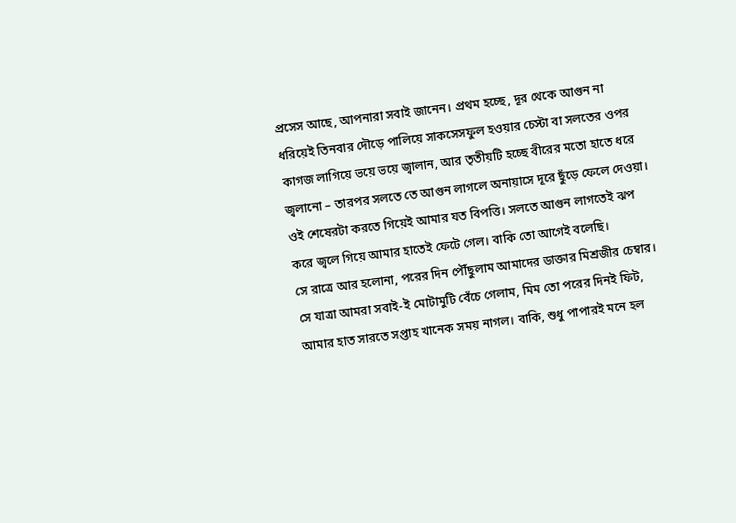প্রসেস আছে, আপনারা সবাই জানেন। প্রথম হচ্ছে, দূর থেকে আগুন না ধরিয়েই তিনবার দৌড়ে পালিয়ে সাকসেসফুল হওয়ার চেস্টা বা সলতের ওপর কাগজ লাগিয়ে ভয়ে ভয়ে জ্বালান, আর তৃতীয়টি হচ্ছে বীরের মতো হাতে ধরে জ্বলানো – তারপর সলতে তে আগুন লাগলে অনায়াসে দূরে ছুঁড়ে ফেলে দেওয়া। ওই শেষেরটা করতে গিয়েই আমার যত বিপত্তি। সলতে আগুন লাগতেই ঝপ করে জ্বলে গিয়ে আমার হাতেই ফেটে গেল। বাকি তো আগেই বলেছি।
সে রাত্রে আর হলোনা, পরের দিন পৌঁছুলাম আমাদের ডাক্তার মিশ্রজীর চেম্বার। সে যাত্রা আমরা সবাই-ই মোটামুটি বেঁচে গেলাম, মিম তো পরের দিনই ফিট, আমার হাত সারতে সপ্তাহ খানেক সময় নাগল। বাকি, শুধু পাপারই মনে হল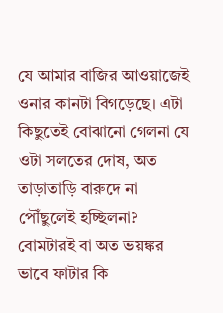যে আমার বাজির আওয়াজেই ওনার কানটা বিগড়েছে। এটা কিছুতেই বোঝানো গেলনা যে ওটা সলতের দোষ, অত তাড়াতাড়ি বারুদে না পৌঁছুলেই হচ্ছিলনা? বোমটারই বা অত ভয়ঙ্কর ভাবে ফাটার কি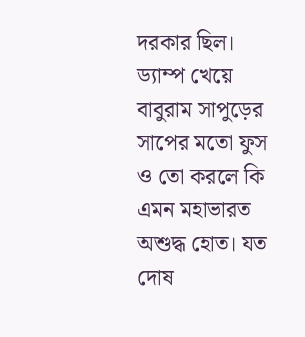দরকার ছিল। ড্যাম্প খেয়ে বাবুরাম সাপুড়ের সাপের মতো ফুস ও তো করলে কি এমন মহাভারত অশুদ্ধ হোত। যত দোষ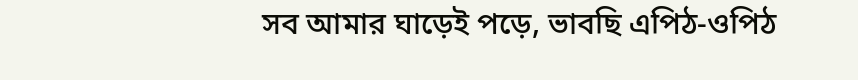সব আমার ঘাড়েই পড়ে, ভাবছি এপিঠ-ওপিঠ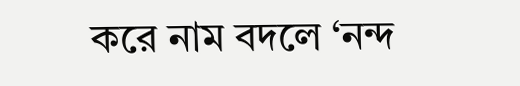করে নাম বদলে ‘নন্দ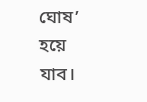ঘোষ’ হয়ে যাব।